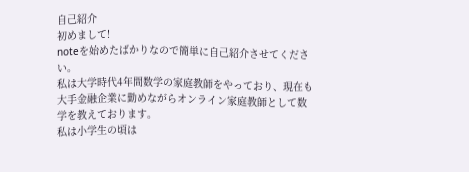自己紹介
初めまして!
noteを始めたばかりなので簡単に自己紹介させてください。
私は大学時代4年間数学の家庭教師をやっており、現在も大手金融企業に勤めながらオンライン家庭教師として数学を教えております。
私は小学生の頃は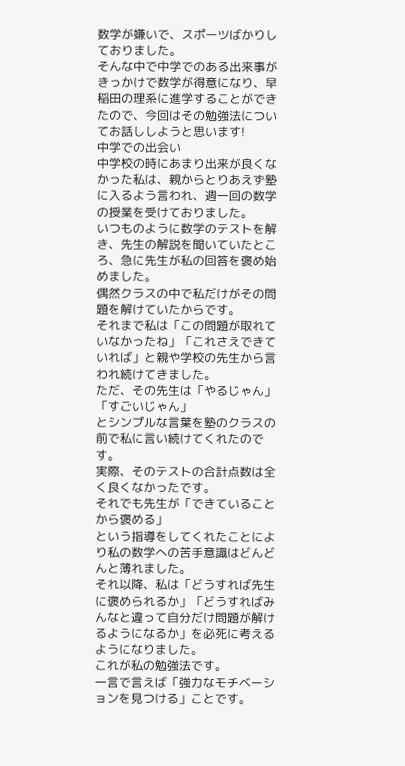数学が嫌いで、スポーツばかりしておりました。
そんな中で中学でのある出来事がきっかけで数学が得意になり、早稲田の理系に進学することができたので、今回はその勉強法についてお話ししようと思います!
中学での出会い
中学校の時にあまり出来が良くなかった私は、親からとりあえず塾に入るよう言われ、週一回の数学の授業を受けておりました。
いつものように数学のテストを解き、先生の解説を聞いていたところ、急に先生が私の回答を褒め始めました。
偶然クラスの中で私だけがその問題を解けていたからです。
それまで私は「この問題が取れていなかったね」「これさえできていれば」と親や学校の先生から言われ続けてきました。
ただ、その先生は「やるじゃん」「すごいじゃん」
とシンプルな言葉を塾のクラスの前で私に言い続けてくれたのです。
実際、そのテストの合計点数は全く良くなかったです。
それでも先生が「できていることから褒める」
という指導をしてくれたことにより私の数学への苦手意識はどんどんと薄れました。
それ以降、私は「どうすれば先生に褒められるか」「どうすればみんなと違って自分だけ問題が解けるようになるか」を必死に考えるようになりました。
これが私の勉強法です。
一言で言えば「強力なモチベーションを見つける」ことです。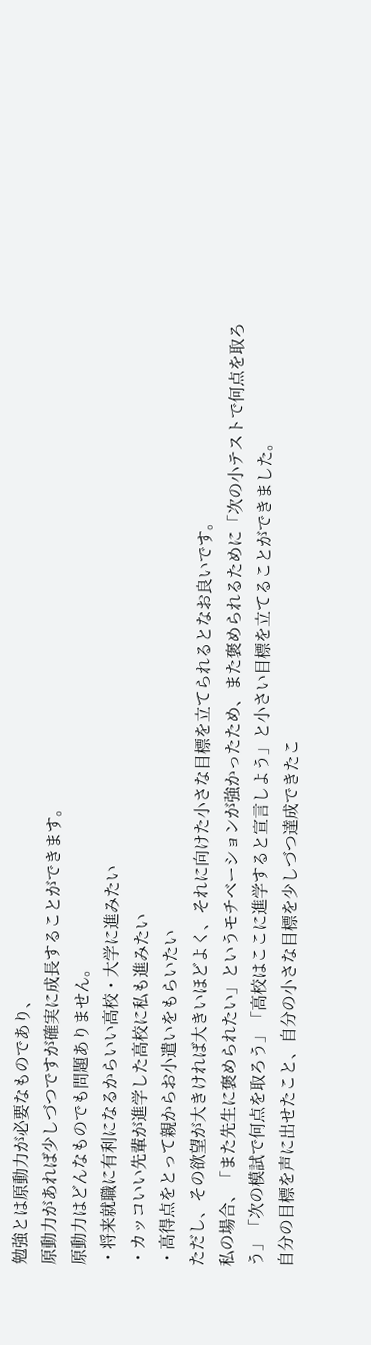勉強とは原動力が必要なものであり、
原動力があれば少しづつですが確実に成長することができます。
原動力はどんなものでも問題ありません。
・将来就職に有利になるからいい高校・大学に進みたい
・カッコいい先輩が進学した高校に私も進みたい
・高得点をとって親からお小遣いをもらいたい
ただし、その欲望が大きければ大きいほどよく、それに向けた小さな目標を立てられるとなお良いです。
私の場合、「また先生に褒められたい」というモチベーションが強かったため、また褒められるために「次の小テストで何点を取ろう」「次の模試で何点を取ろう」「高校はここに進学すると宣言しよう」と小さい目標を立てることができました。
自分の目標を声に出せたこと、自分の小さな目標を少しづつ達成できたこ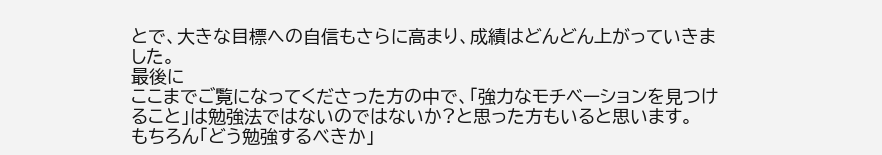とで、大きな目標への自信もさらに高まり、成績はどんどん上がっていきました。
最後に
ここまでご覧になってくださった方の中で、「強力なモチベーションを見つけること」は勉強法ではないのではないか?と思った方もいると思います。
もちろん「どう勉強するべきか」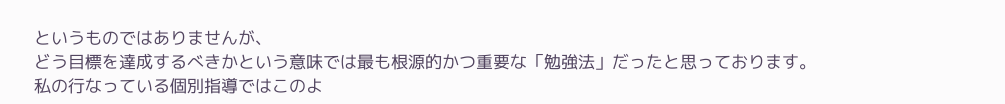というものではありませんが、
どう目標を達成するべきかという意味では最も根源的かつ重要な「勉強法」だったと思っております。
私の行なっている個別指導ではこのよ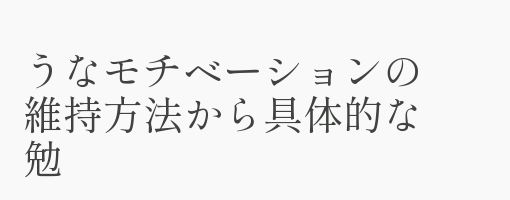うなモチベーションの維持方法から具体的な勉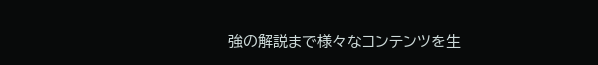強の解説まで様々なコンテンツを生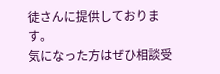徒さんに提供しております。
気になった方はぜひ相談受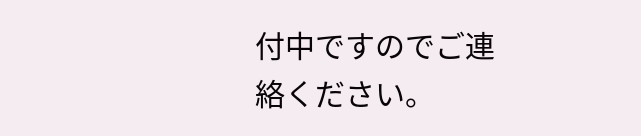付中ですのでご連絡ください。